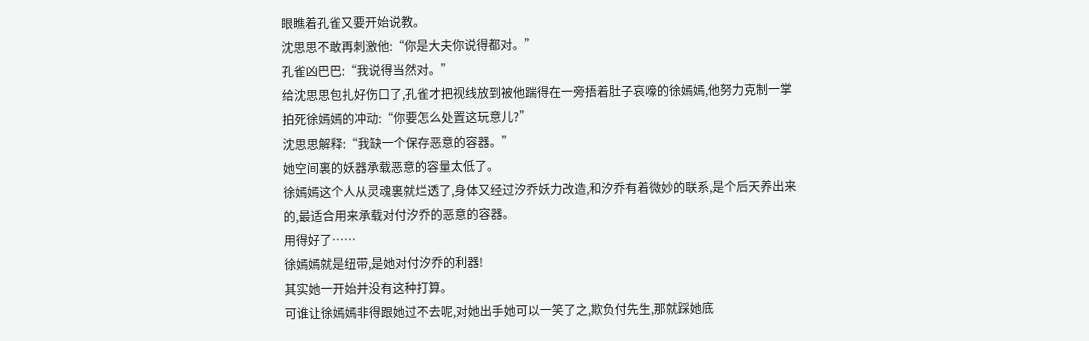眼瞧着孔雀又要开始说教。
沈思思不敢再刺激他:“你是大夫你说得都对。”
孔雀凶巴巴:“我说得当然对。”
给沈思思包扎好伤口了,孔雀才把视线放到被他踹得在一旁捂着肚子哀嚎的徐嫣嫣,他努力克制一掌拍死徐嫣嫣的冲动:“你要怎么处置这玩意儿?”
沈思思解释:“我缺一个保存恶意的容器。”
她空间裏的妖器承载恶意的容量太低了。
徐嫣嫣这个人从灵魂裏就烂透了,身体又经过汐乔妖力改造,和汐乔有着微妙的联系,是个后天养出来的,最适合用来承载对付汐乔的恶意的容器。
用得好了……
徐嫣嫣就是纽带,是她对付汐乔的利器!
其实她一开始并没有这种打算。
可谁让徐嫣嫣非得跟她过不去呢,对她出手她可以一笑了之,欺负付先生,那就踩她底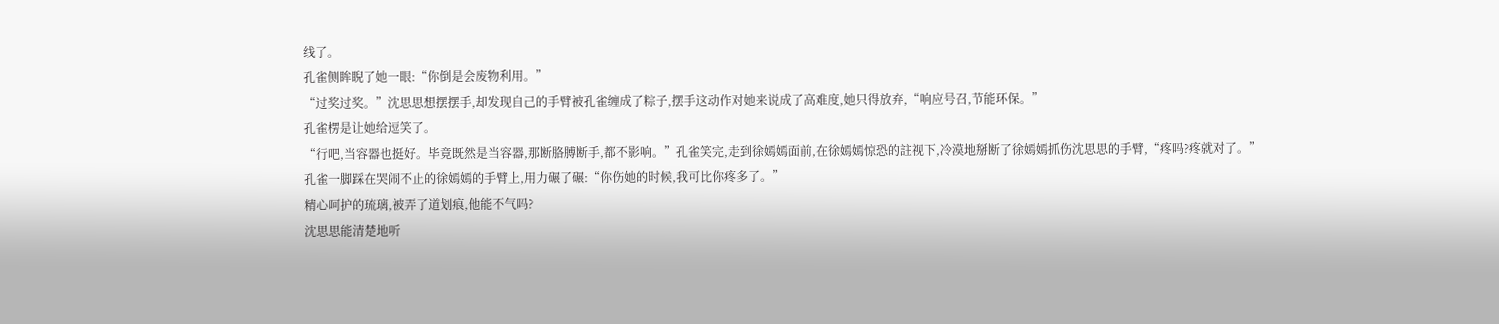线了。
孔雀侧眸睨了她一眼:“你倒是会废物利用。”
“过奖过奖。”沈思思想摆摆手,却发现自己的手臂被孔雀缠成了粽子,摆手这动作对她来说成了高难度,她只得放弃,“响应号召,节能环保。”
孔雀楞是让她给逗笑了。
“行吧,当容器也挺好。毕竟既然是当容器,那断胳膊断手,都不影响。”孔雀笑完,走到徐嫣嫣面前,在徐嫣嫣惊恐的註视下,冷漠地掰断了徐嫣嫣抓伤沈思思的手臂,“疼吗?疼就对了。”
孔雀一脚踩在哭闹不止的徐嫣嫣的手臂上,用力碾了碾:“你伤她的时候,我可比你疼多了。”
精心呵护的琉璃,被弄了道划痕,他能不气吗?
沈思思能清楚地听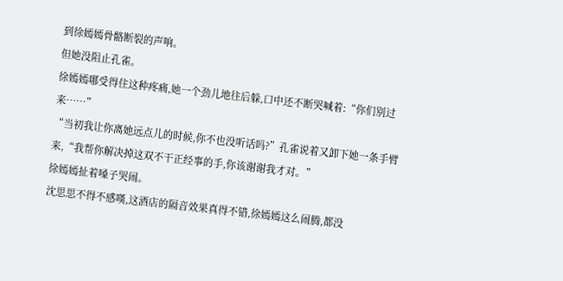到徐嫣嫣骨骼断裂的声响。
但她没阻止孔雀。
徐嫣嫣哪受得住这种疼痛,她一个劲儿地往后躲,口中还不断哭喊着:“你们别过来……”
“当初我让你离她远点儿的时候,你不也没听话吗?”孔雀说着又卸下她一条手臂来,“我帮你解决掉这双不干正经事的手,你该谢谢我才对。”
徐嫣嫣扯着嗓子哭闹。
沈思思不得不感嘆,这酒店的隔音效果真得不错,徐嫣嫣这么闹腾,都没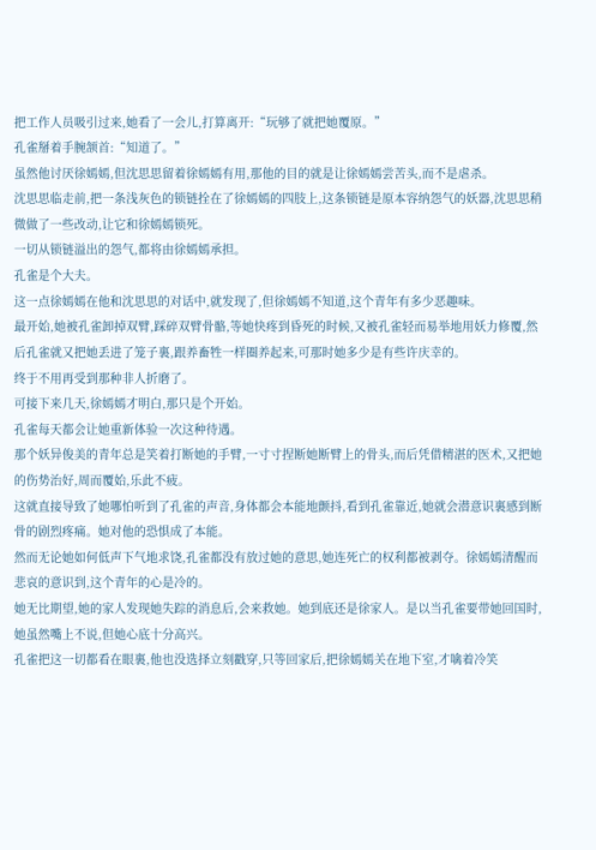把工作人员吸引过来,她看了一会儿,打算离开:“玩够了就把她覆原。”
孔雀掰着手腕颔首:“知道了。”
虽然他讨厌徐嫣嫣,但沈思思留着徐嫣嫣有用,那他的目的就是让徐嫣嫣尝苦头,而不是虐杀。
沈思思临走前,把一条浅灰色的锁链拴在了徐嫣嫣的四肢上,这条锁链是原本容纳怨气的妖器,沈思思稍微做了一些改动,让它和徐嫣嫣锁死。
一切从锁链溢出的怨气,都将由徐嫣嫣承担。
孔雀是个大夫。
这一点徐嫣嫣在他和沈思思的对话中,就发现了,但徐嫣嫣不知道,这个青年有多少恶趣味。
最开始,她被孔雀卸掉双臂,踩碎双臂骨骼,等她快疼到昏死的时候,又被孔雀轻而易举地用妖力修覆,然后孔雀就又把她丢进了笼子裏,跟养畜牲一样圈养起来,可那时她多少是有些许庆幸的。
终于不用再受到那种非人折磨了。
可接下来几天,徐嫣嫣才明白,那只是个开始。
孔雀每天都会让她重新体验一次这种待遇。
那个妖异俊美的青年总是笑着打断她的手臂,一寸寸捏断她断臂上的骨头,而后凭借精湛的医术,又把她的伤势治好,周而覆始,乐此不疲。
这就直接导致了她哪怕听到了孔雀的声音,身体都会本能地颤抖,看到孔雀靠近,她就会潜意识裏感到断骨的剧烈疼痛。她对他的恐惧成了本能。
然而无论她如何低声下气地求饶,孔雀都没有放过她的意思,她连死亡的权利都被剥夺。徐嫣嫣清醒而悲哀的意识到,这个青年的心是冷的。
她无比期望,她的家人发现她失踪的消息后,会来救她。她到底还是徐家人。是以当孔雀要带她回国时,她虽然嘴上不说,但她心底十分高兴。
孔雀把这一切都看在眼裏,他也没选择立刻戳穿,只等回家后,把徐嫣嫣关在地下室,才噙着冷笑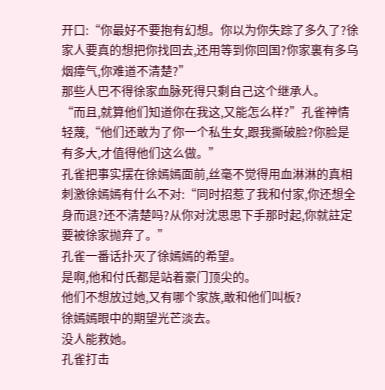开口:“你最好不要抱有幻想。你以为你失踪了多久了?徐家人要真的想把你找回去,还用等到你回国?你家裏有多乌烟瘴气,你难道不清楚?”
那些人巴不得徐家血脉死得只剩自己这个继承人。
“而且,就算他们知道你在我这,又能怎么样?”孔雀神情轻蔑,“他们还敢为了你一个私生女,跟我撕破脸?你脸是有多大,才值得他们这么做。”
孔雀把事实摆在徐嫣嫣面前,丝毫不觉得用血淋淋的真相刺激徐嫣嫣有什么不对:“同时招惹了我和付家,你还想全身而退?还不清楚吗?从你对沈思思下手那时起,你就註定要被徐家抛弃了。”
孔雀一番话扑灭了徐嫣嫣的希望。
是啊,他和付氏都是站着豪门顶尖的。
他们不想放过她,又有哪个家族,敢和他们叫板?
徐嫣嫣眼中的期望光芒淡去。
没人能救她。
孔雀打击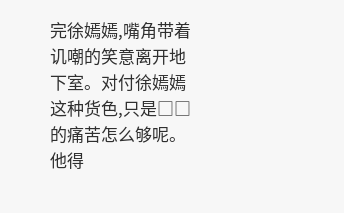完徐嫣嫣,嘴角带着讥嘲的笑意离开地下室。对付徐嫣嫣这种货色,只是□□的痛苦怎么够呢。他得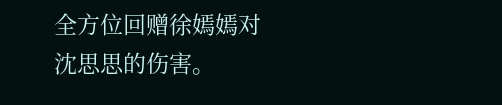全方位回赠徐嫣嫣对沈思思的伤害。